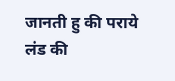जानती हु की पराये लंड की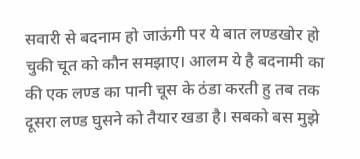सवारी से बदनाम हो जाऊंगी पर ये बात लण्डखोर हो चुकी चूत को कौन समझाए। आलम ये है बदनामी का की एक लण्ड का पानी चूस के ठंडा करती हु तब तक दूसरा लण्ड घुसने को तैयार खडा है। सबको बस मुझे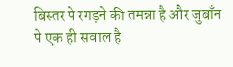बिस्तर पे रगड़ने की तमन्ना है और जुबाँन पे एक ही सवाल है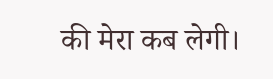की मेरा कब लेगी।